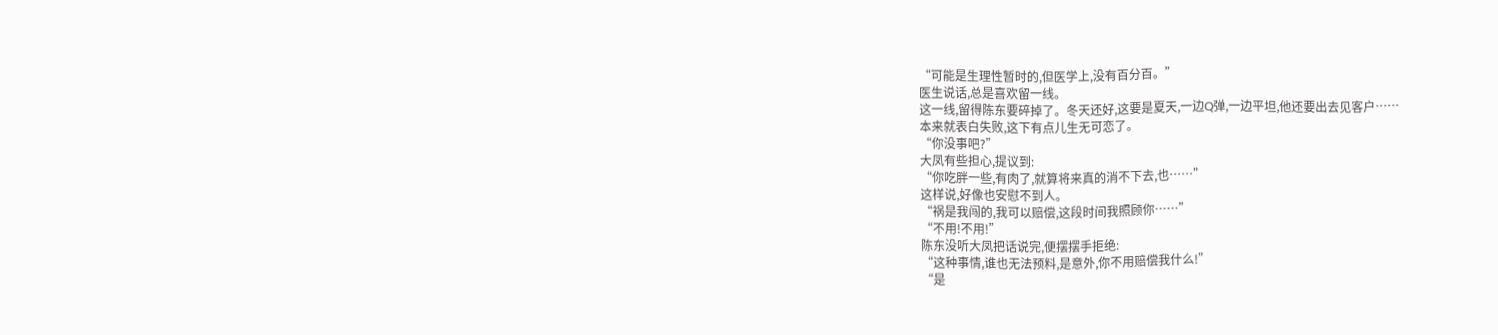“可能是生理性暂时的,但医学上,没有百分百。”
医生说话,总是喜欢留一线。
这一线,留得陈东要碎掉了。冬天还好,这要是夏天,一边Q弹,一边平坦,他还要出去见客户……
本来就表白失败,这下有点儿生无可恋了。
“你没事吧?”
大凤有些担心,提议到:
“你吃胖一些,有肉了,就算将来真的消不下去,也……”
这样说,好像也安慰不到人。
“祸是我闯的,我可以赔偿,这段时间我照顾你……”
“不用!不用!”
陈东没听大凤把话说完,便摆摆手拒绝:
“这种事情,谁也无法预料,是意外,你不用赔偿我什么!”
“是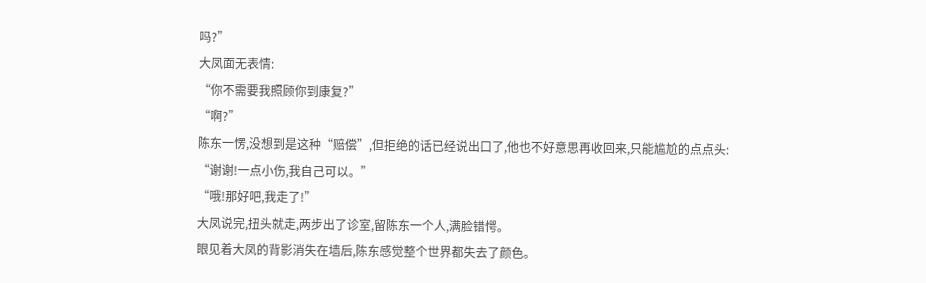吗?”
大凤面无表情:
“你不需要我照顾你到康复?”
“啊?”
陈东一愣,没想到是这种“赔偿”,但拒绝的话已经说出口了,他也不好意思再收回来,只能尴尬的点点头:
“谢谢!一点小伤,我自己可以。”
“哦!那好吧,我走了!”
大凤说完,扭头就走,两步出了诊室,留陈东一个人,满脸错愕。
眼见着大凤的背影消失在墙后,陈东感觉整个世界都失去了颜色。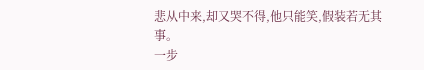悲从中来,却又哭不得,他只能笑,假装若无其事。
一步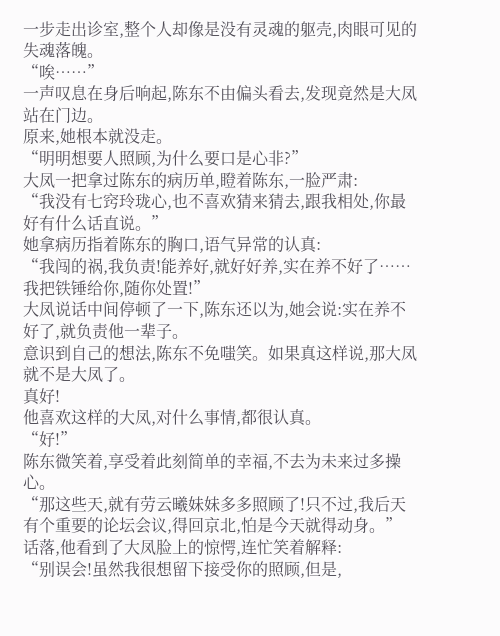一步走出诊室,整个人却像是没有灵魂的躯壳,肉眼可见的失魂落魄。
“唉……”
一声叹息在身后响起,陈东不由偏头看去,发现竟然是大凤站在门边。
原来,她根本就没走。
“明明想要人照顾,为什么要口是心非?”
大凤一把拿过陈东的病历单,瞪着陈东,一脸严肃:
“我没有七窍玲珑心,也不喜欢猜来猜去,跟我相处,你最好有什么话直说。”
她拿病历指着陈东的胸口,语气异常的认真:
“我闯的祸,我负责!能养好,就好好养,实在养不好了……我把铁锤给你,随你处置!”
大凤说话中间停顿了一下,陈东还以为,她会说:实在养不好了,就负责他一辈子。
意识到自己的想法,陈东不免嗤笑。如果真这样说,那大凤就不是大凤了。
真好!
他喜欢这样的大凤,对什么事情,都很认真。
“好!”
陈东微笑着,享受着此刻简单的幸福,不去为未来过多操心。
“那这些天,就有劳云曦妹妹多多照顾了!只不过,我后天有个重要的论坛会议,得回京北,怕是今天就得动身。”
话落,他看到了大凤脸上的惊愕,连忙笑着解释:
“别误会!虽然我很想留下接受你的照顾,但是,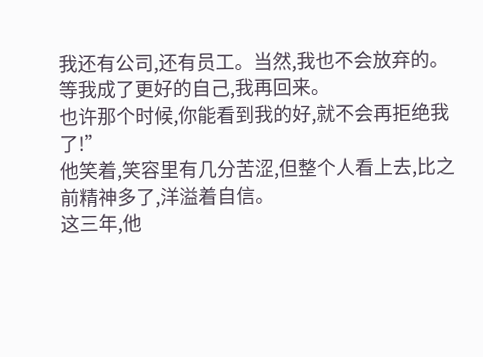我还有公司,还有员工。当然,我也不会放弃的。等我成了更好的自己,我再回来。
也许那个时候,你能看到我的好,就不会再拒绝我了!”
他笑着,笑容里有几分苦涩,但整个人看上去,比之前精神多了,洋溢着自信。
这三年,他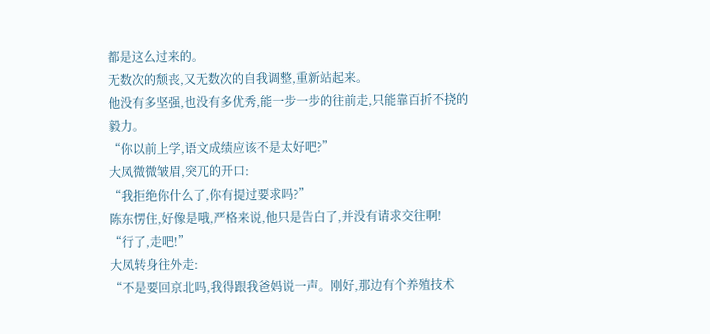都是这么过来的。
无数次的颓丧,又无数次的自我调整,重新站起来。
他没有多坚强,也没有多优秀,能一步一步的往前走,只能靠百折不挠的毅力。
“你以前上学,语文成绩应该不是太好吧?”
大凤微微皱眉,突兀的开口:
“我拒绝你什么了,你有提过要求吗?”
陈东愣住,好像是哦,严格来说,他只是告白了,并没有请求交往啊!
“行了,走吧!”
大凤转身往外走:
“不是要回京北吗,我得跟我爸妈说一声。刚好,那边有个养殖技术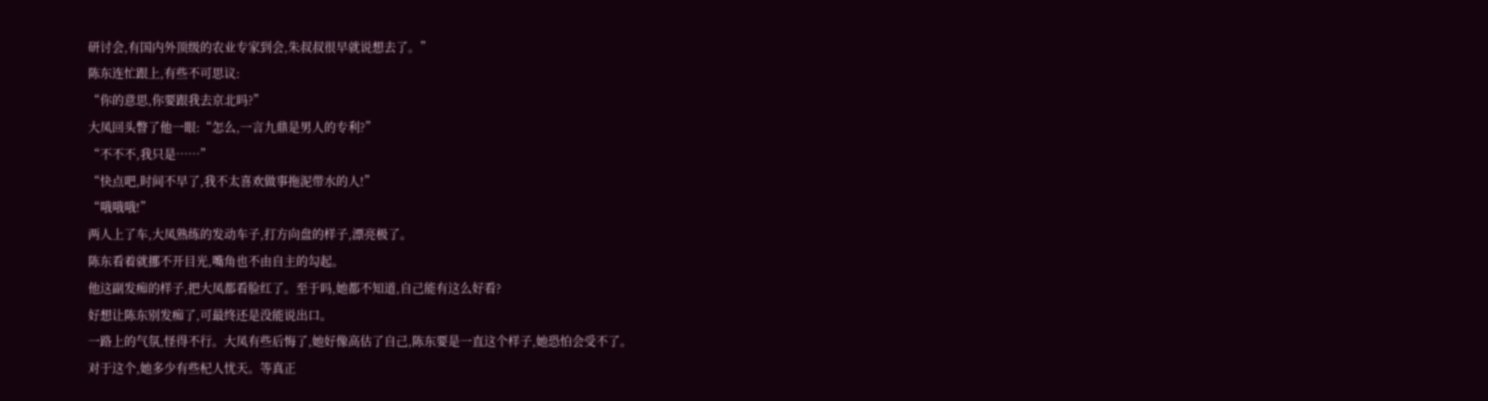研讨会,有国内外顶级的农业专家到会,朱叔叔很早就说想去了。”
陈东连忙跟上,有些不可思议:
“你的意思,你要跟我去京北吗?”
大凤回头瞥了他一眼:“怎么,一言九鼎是男人的专利?”
“不不不,我只是……”
“快点吧,时间不早了,我不太喜欢做事拖泥带水的人!”
“哦哦哦!”
两人上了车,大凤熟练的发动车子,打方向盘的样子,漂亮极了。
陈东看着就挪不开目光,嘴角也不由自主的勾起。
他这副发痴的样子,把大凤都看脸红了。至于吗,她都不知道,自己能有这么好看?
好想让陈东别发痴了,可最终还是没能说出口。
一路上的气氛,怪得不行。大凤有些后悔了,她好像高估了自己,陈东要是一直这个样子,她恐怕会受不了。
对于这个,她多少有些杞人忧天。等真正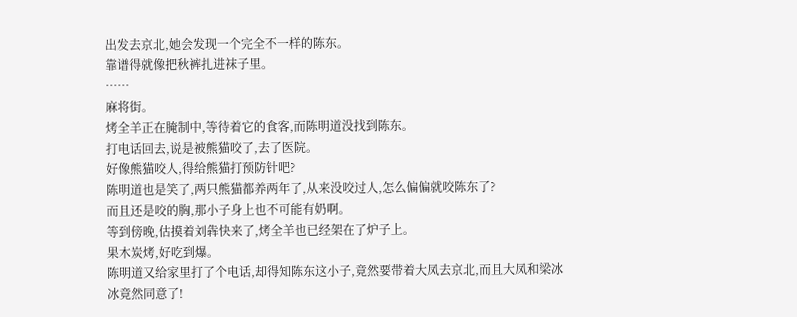出发去京北,她会发现一个完全不一样的陈东。
靠谱得就像把秋裤扎进袜子里。
……
麻将街。
烤全羊正在腌制中,等待着它的食客,而陈明道没找到陈东。
打电话回去,说是被熊猫咬了,去了医院。
好像熊猫咬人,得给熊猫打预防针吧?
陈明道也是笑了,两只熊猫都养两年了,从来没咬过人,怎么偏偏就咬陈东了?
而且还是咬的胸,那小子身上也不可能有奶啊。
等到傍晚,估摸着刘犇快来了,烤全羊也已经架在了炉子上。
果木炭烤,好吃到爆。
陈明道又给家里打了个电话,却得知陈东这小子,竟然要带着大凤去京北,而且大凤和梁冰冰竟然同意了!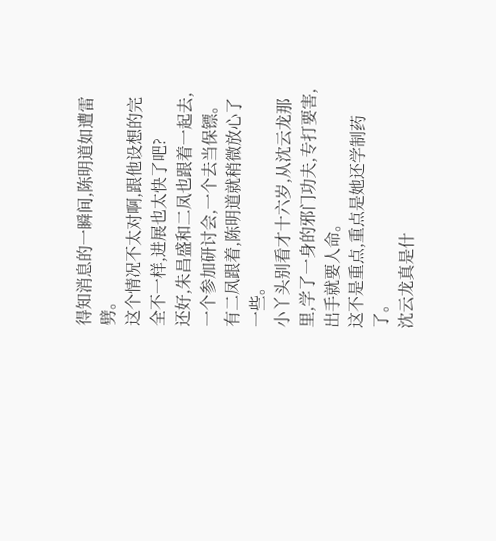得知消息的一瞬间,陈明道如遭雷劈。
这个情况不太对啊,跟他设想的完全不一样,进展也太快了吧?
还好,朱昌盛和二凤也跟着一起去,一个参加研讨会,一个去当保镖。
有二凤跟着,陈明道就稍微放心了一些。
小丫头别看才十六岁,从沈云龙那里,学了一身的邪门功夫,专打要害,出手就要人命。
这不是重点,重点是她还学制药了。
沈云龙真是什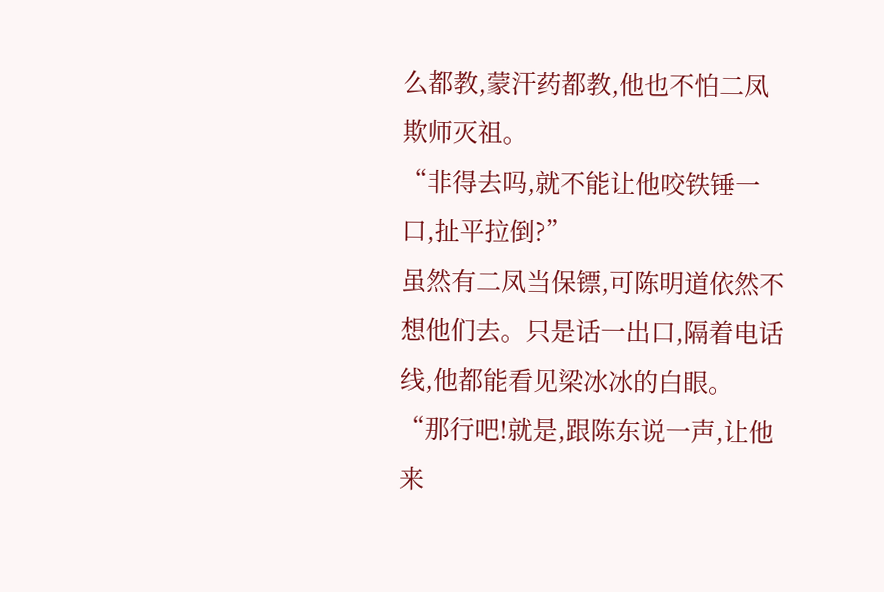么都教,蒙汗药都教,他也不怕二凤欺师灭祖。
“非得去吗,就不能让他咬铁锤一口,扯平拉倒?”
虽然有二凤当保镖,可陈明道依然不想他们去。只是话一出口,隔着电话线,他都能看见梁冰冰的白眼。
“那行吧!就是,跟陈东说一声,让他来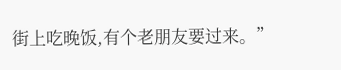街上吃晚饭,有个老朋友要过来。”